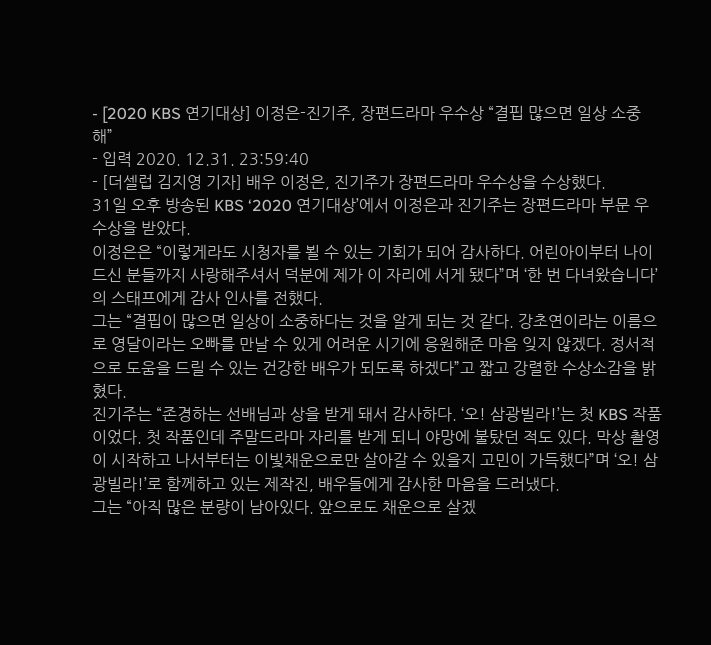- [2020 KBS 연기대상] 이정은-진기주, 장편드라마 우수상 “결핍 많으면 일상 소중해”
- 입력 2020. 12.31. 23:59:40
- [더셀럽 김지영 기자] 배우 이정은, 진기주가 장편드라마 우수상을 수상했다.
31일 오후 방송된 KBS ‘2020 연기대상’에서 이정은과 진기주는 장편드라마 부문 우수상을 받았다.
이정은은 “이렇게라도 시청자를 뵐 수 있는 기회가 되어 감사하다. 어린아이부터 나이 드신 분들까지 사랑해주셔서 덕분에 제가 이 자리에 서게 됐다”며 ‘한 번 다녀왔습니다’의 스태프에게 감사 인사를 전했다.
그는 “결핍이 많으면 일상이 소중하다는 것을 알게 되는 것 같다. 강초연이라는 이름으로 영달이라는 오빠를 만날 수 있게 어려운 시기에 응원해준 마음 잊지 않겠다. 정서적으로 도움을 드릴 수 있는 건강한 배우가 되도록 하겠다”고 짧고 강렬한 수상소감을 밝혔다.
진기주는 “존경하는 선배님과 상을 받게 돼서 감사하다. ‘오! 삼광빌라!’는 첫 KBS 작품이었다. 첫 작품인데 주말드라마 자리를 받게 되니 야망에 불탔던 적도 있다. 막상 촬영이 시작하고 나서부터는 이빛채운으로만 살아갈 수 있을지 고민이 가득했다”며 ‘오! 삼광빌라!’로 함께하고 있는 제작진, 배우들에게 감사한 마음을 드러냈다.
그는 “아직 많은 분량이 남아있다. 앞으로도 채운으로 살겠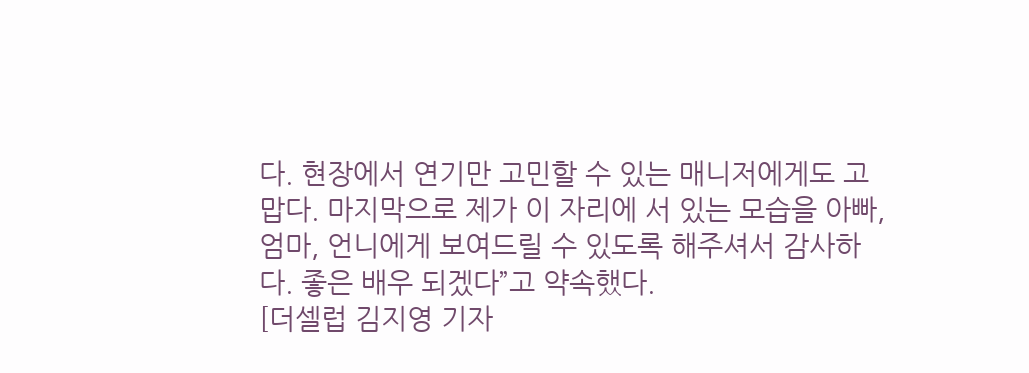다. 현장에서 연기만 고민할 수 있는 매니저에게도 고맙다. 마지막으로 제가 이 자리에 서 있는 모습을 아빠, 엄마, 언니에게 보여드릴 수 있도록 해주셔서 감사하다. 좋은 배우 되겠다”고 약속했다.
[더셀럽 김지영 기자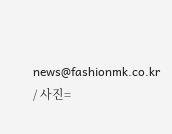news@fashionmk.co.kr / 사진=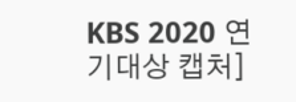KBS 2020 연기대상 캡처]